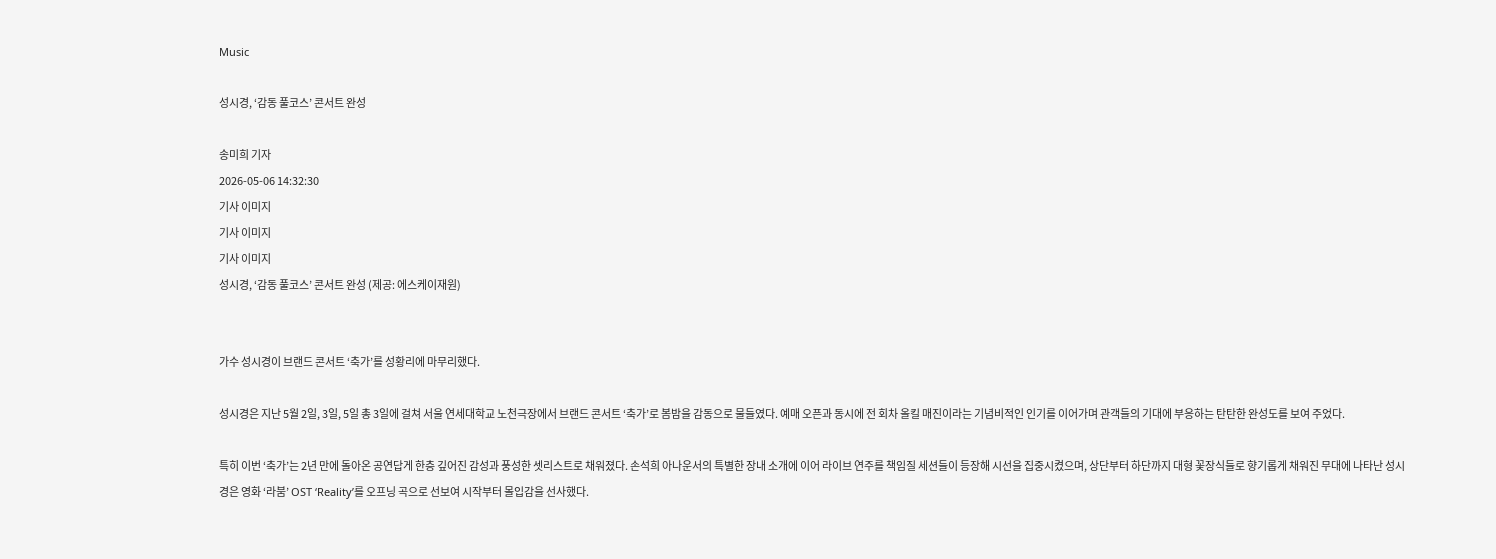Music

성시경, ‘감동 풀코스’ 콘서트 완성

송미희 기자
2026-05-06 14:32:30
기사 이미지
기사 이미지
기사 이미지
성시경, ‘감동 풀코스’ 콘서트 완성 (제공: 에스케이재원)


가수 성시경이 브랜드 콘서트 ‘축가’를 성황리에 마무리했다.

성시경은 지난 5월 2일, 3일, 5일 총 3일에 걸쳐 서울 연세대학교 노천극장에서 브랜드 콘서트 ‘축가’로 봄밤을 감동으로 물들였다. 예매 오픈과 동시에 전 회차 올킬 매진이라는 기념비적인 인기를 이어가며 관객들의 기대에 부응하는 탄탄한 완성도를 보여 주었다.

특히 이번 ‘축가’는 2년 만에 돌아온 공연답게 한층 깊어진 감성과 풍성한 셋리스트로 채워졌다. 손석희 아나운서의 특별한 장내 소개에 이어 라이브 연주를 책임질 세션들이 등장해 시선을 집중시켰으며, 상단부터 하단까지 대형 꽃장식들로 향기롭게 채워진 무대에 나타난 성시경은 영화 ‘라붐’ OST ‘Reality’를 오프닝 곡으로 선보여 시작부터 몰입감을 선사했다.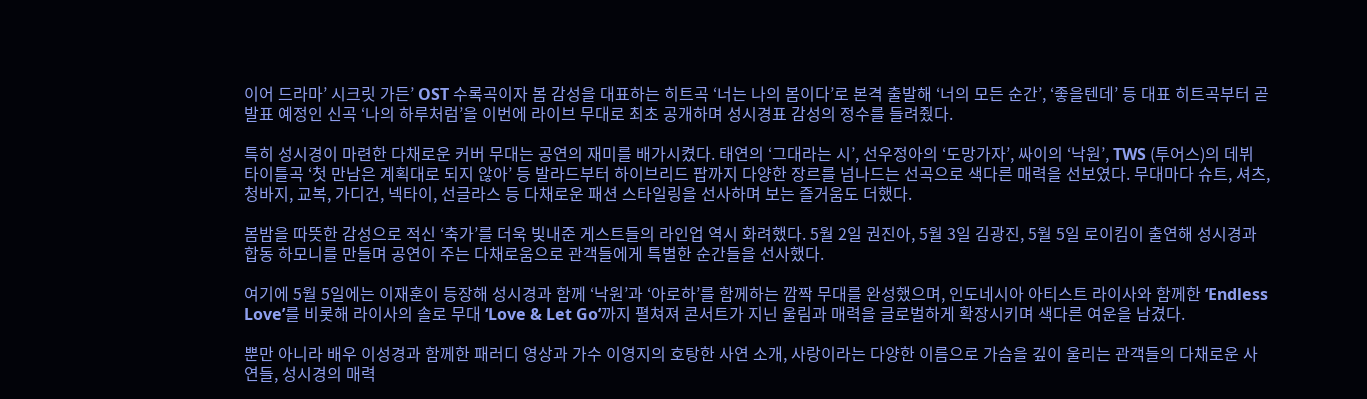이어 드라마’ 시크릿 가든’ OST 수록곡이자 봄 감성을 대표하는 히트곡 ‘너는 나의 봄이다’로 본격 출발해 ‘너의 모든 순간’, ‘좋을텐데’ 등 대표 히트곡부터 곧 발표 예정인 신곡 ‘나의 하루처럼’을 이번에 라이브 무대로 최초 공개하며 성시경표 감성의 정수를 들려줬다.

특히 성시경이 마련한 다채로운 커버 무대는 공연의 재미를 배가시켰다. 태연의 ‘그대라는 시’, 선우정아의 ‘도망가자’, 싸이의 ‘낙원’, TWS (투어스)의 데뷔 타이틀곡 ‘첫 만남은 계획대로 되지 않아’ 등 발라드부터 하이브리드 팝까지 다양한 장르를 넘나드는 선곡으로 색다른 매력을 선보였다. 무대마다 슈트, 셔츠, 청바지, 교복, 가디건, 넥타이, 선글라스 등 다채로운 패션 스타일링을 선사하며 보는 즐거움도 더했다.

봄밤을 따뜻한 감성으로 적신 ‘축가’를 더욱 빛내준 게스트들의 라인업 역시 화려했다. 5월 2일 권진아, 5월 3일 김광진, 5월 5일 로이킴이 출연해 성시경과 합동 하모니를 만들며 공연이 주는 다채로움으로 관객들에게 특별한 순간들을 선사했다.

여기에 5월 5일에는 이재훈이 등장해 성시경과 함께 ‘낙원’과 ‘아로하’를 함께하는 깜짝 무대를 완성했으며, 인도네시아 아티스트 라이사와 함께한 ‘Endless Love’를 비롯해 라이사의 솔로 무대 ‘Love & Let Go’까지 펼쳐져 콘서트가 지닌 울림과 매력을 글로벌하게 확장시키며 색다른 여운을 남겼다.

뿐만 아니라 배우 이성경과 함께한 패러디 영상과 가수 이영지의 호탕한 사연 소개, 사랑이라는 다양한 이름으로 가슴을 깊이 울리는 관객들의 다채로운 사연들, 성시경의 매력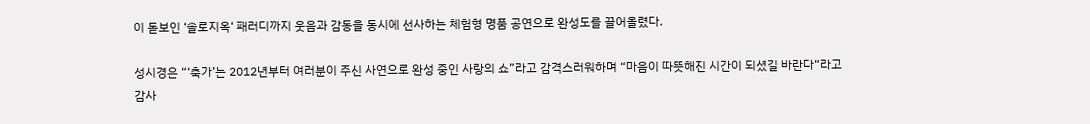이 돋보인 ‘솔로지옥‘ 패러디까지 웃음과 감동을 동시에 선사하는 체험형 명품 공연으로 완성도를 끌어올렸다.

성시경은 “‘축가’는 2012년부터 여러분이 주신 사연으로 완성 중인 사랑의 쇼”라고 감격스러워하며 “마음이 따뜻해진 시간이 되셨길 바란다“라고 감사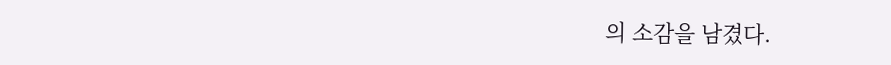의 소감을 남겼다.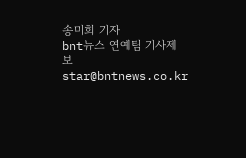송미희 기자
bnt뉴스 연예팀 기사제보 star@bntnews.co.kr